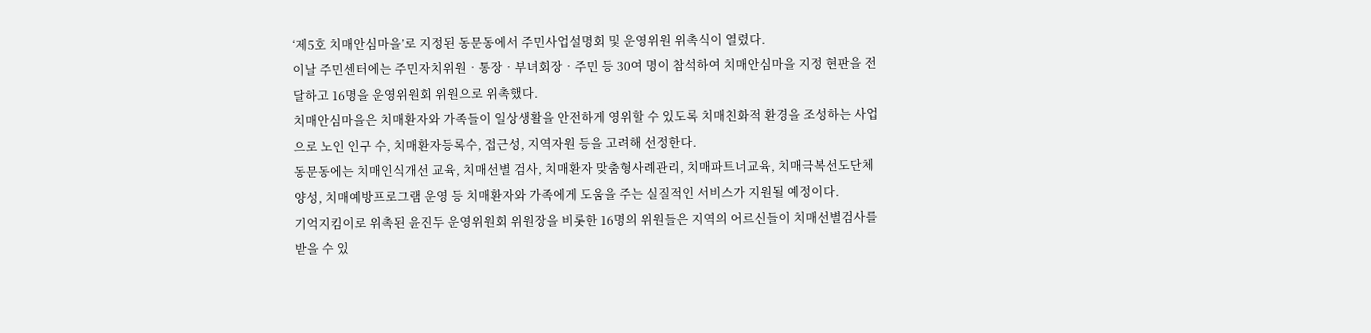‘제5호 치매안심마을’로 지정된 동문동에서 주민사업설명회 및 운영위원 위촉식이 열렸다.
이날 주민센터에는 주민자치위원‧통장‧부녀회장‧주민 등 30여 명이 참석하여 치매안심마을 지정 현판을 전달하고 16명을 운영위원회 위원으로 위촉했다.
치매안심마을은 치매환자와 가족들이 일상생활을 안전하게 영위할 수 있도록 치매친화적 환경을 조성하는 사업으로 노인 인구 수, 치매환자등록수, 접근성, 지역자원 등을 고려해 선정한다.
동문동에는 치매인식개선 교육, 치매선별 검사, 치매환자 맞춤형사례관리, 치매파트너교육, 치매극복선도단체 양성, 치매예방프로그램 운영 등 치매환자와 가족에게 도움을 주는 실질적인 서비스가 지원될 예정이다.
기억지킴이로 위촉된 윤진두 운영위원회 위원장을 비롯한 16명의 위원들은 지역의 어르신들이 치매선별검사를 받을 수 있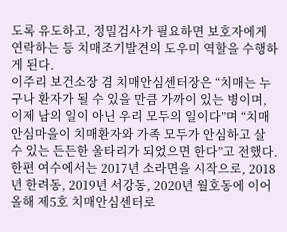도록 유도하고, 정밀검사가 필요하면 보호자에게 연락하는 등 치매조기발견의 도우미 역할을 수행하게 된다.
이주리 보건소장 겸 치매안심센터장은 “치매는 누구나 환자가 될 수 있을 만큼 가까이 있는 병이며, 이제 남의 일이 아닌 우리 모두의 일이다”며 “치매안심마을이 치매환자와 가족 모두가 안심하고 살 수 있는 든든한 울타리가 되었으면 한다”고 전했다.
한편 여수에서는 2017년 소라면을 시작으로, 2018년 한려동, 2019년 서강동, 2020년 월호동에 이어 올해 제5호 치매안심센터로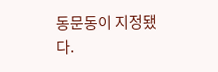동문동이 지정됐다.